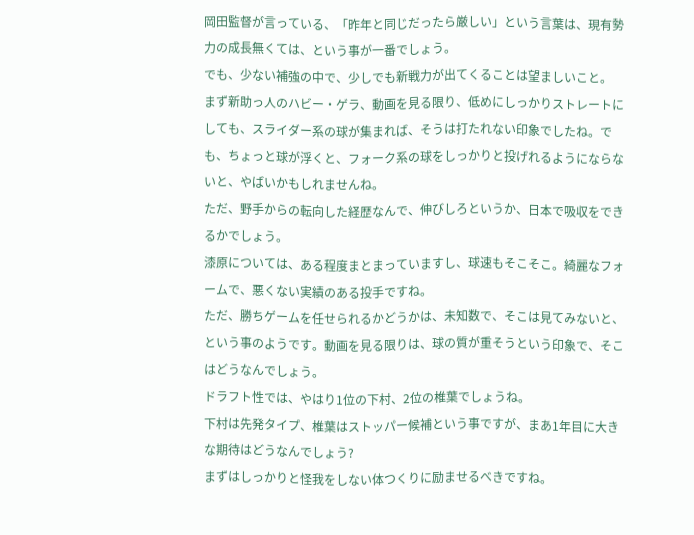岡田監督が言っている、「昨年と同じだったら厳しい」という言葉は、現有勢力の成長無くては、という事が一番でしょう。
でも、少ない補強の中で、少しでも新戦力が出てくることは望ましいこと。
まず新助っ人のハビー・ゲラ、動画を見る限り、低めにしっかりストレートにしても、スライダー系の球が集まれば、そうは打たれない印象でしたね。でも、ちょっと球が浮くと、フォーク系の球をしっかりと投げれるようにならないと、やばいかもしれませんね。
ただ、野手からの転向した経歴なんで、伸びしろというか、日本で吸収をできるかでしょう。
漆原については、ある程度まとまっていますし、球速もそこそこ。綺麗なフォームで、悪くない実績のある投手ですね。
ただ、勝ちゲームを任せられるかどうかは、未知数で、そこは見てみないと、という事のようです。動画を見る限りは、球の質が重そうという印象で、そこはどうなんでしょう。
ドラフト性では、やはり1位の下村、2位の椎葉でしょうね。
下村は先発タイプ、椎葉はストッパー候補という事ですが、まあ1年目に大きな期待はどうなんでしょう?
まずはしっかりと怪我をしない体つくりに励ませるべきですね。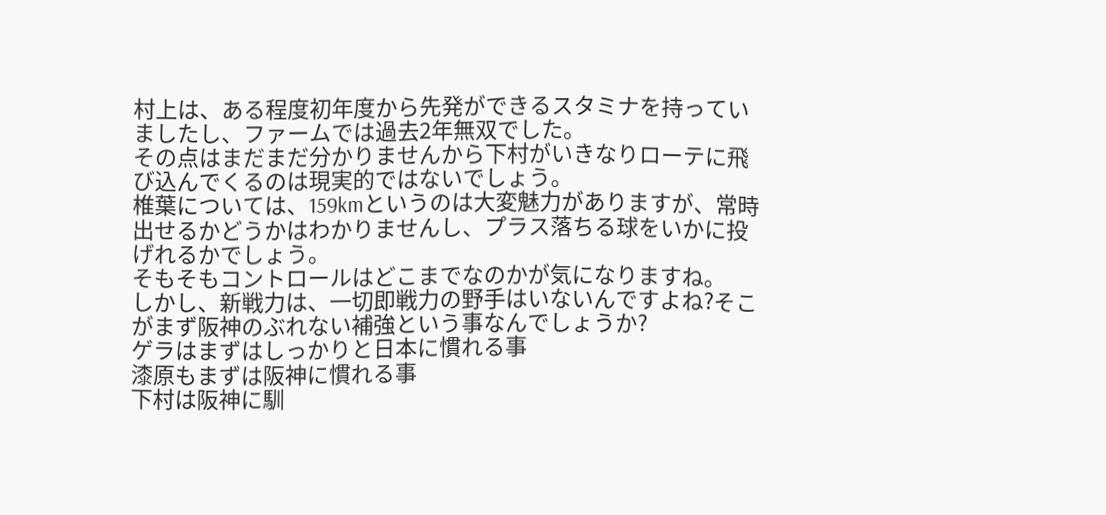村上は、ある程度初年度から先発ができるスタミナを持っていましたし、ファームでは過去2年無双でした。
その点はまだまだ分かりませんから下村がいきなりローテに飛び込んでくるのは現実的ではないでしょう。
椎葉については、159kmというのは大変魅力がありますが、常時出せるかどうかはわかりませんし、プラス落ちる球をいかに投げれるかでしょう。
そもそもコントロールはどこまでなのかが気になりますね。
しかし、新戦力は、一切即戦力の野手はいないんですよね?そこがまず阪神のぶれない補強という事なんでしょうか?
ゲラはまずはしっかりと日本に慣れる事
漆原もまずは阪神に慣れる事
下村は阪神に馴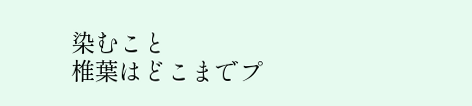染むこと
椎葉はどこまでプ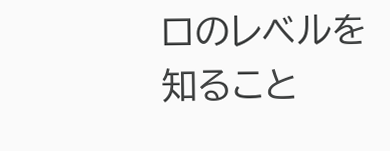ロのレベルを知ること